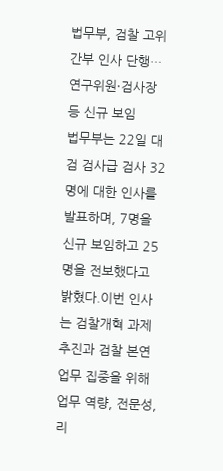법무부, 검찰 고위 간부 인사 단행…연구위원·검사장 등 신규 보임
법무부는 22일 대검 검사급 검사 32명에 대한 인사를 발표하며, 7명을 신규 보임하고 25명을 전보했다고 밝혔다.이번 인사는 검찰개혁 과제 추진과 검찰 본연 업무 집중을 위해 업무 역량, 전문성, 리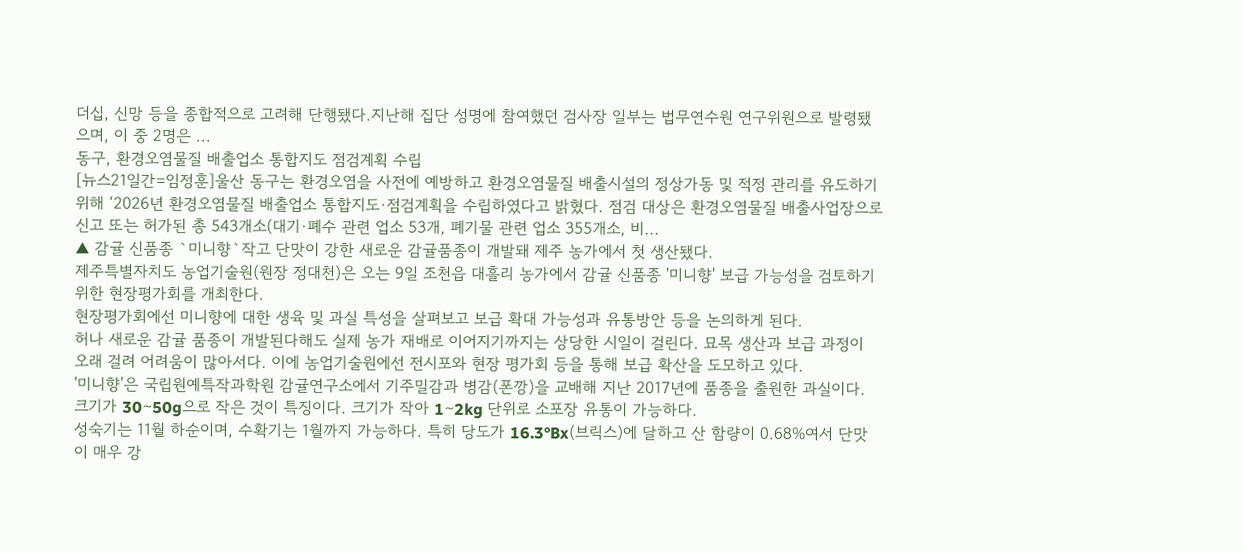더십, 신망 등을 종합적으로 고려해 단행됐다.지난해 집단 성명에 참여했던 검사장 일부는 법무연수원 연구위원으로 발령됐으며, 이 중 2명은 ...
동구, 환경오염물질 배출업소 통합지도 점검계획 수립
[뉴스21일간=임정훈]울산 동구는 환경오염을 사전에 예방하고 환경오염물질 배출시설의 정상가동 및 적정 관리를 유도하기 위해 ‘2026년 환경오염물질 배출업소 통합지도·점검계획을 수립하였다고 밝혔다. 점검 대상은 환경오염물질 배출사업장으로 신고 또는 허가된 총 543개소(대기·폐수 관련 업소 53개, 폐기물 관련 업소 355개소, 비...
▲ 감귤 신품종 `미니향`작고 단맛이 강한 새로운 감귤품종이 개발돼 제주 농가에서 첫 생산됐다.
제주특별자치도 농업기술원(원장 정대천)은 오는 9일 조천읍 대흘리 농가에서 감귤 신품종 '미니향' 보급 가능성을 검토하기 위한 현장평가회를 개최한다.
현장평가회에선 미니향에 대한 생육 및 과실 특성을 살펴보고 보급 확대 가능성과 유통방안 등을 논의하게 된다.
허나 새로운 감귤 품종이 개발된다해도 실제 농가 재배로 이어지기까지는 상당한 시일이 걸린다. 묘목 생산과 보급 과정이 오래 걸려 어려움이 많아서다. 이에 농업기술원에선 전시포와 현장 평가회 등을 통해 보급 확산을 도모하고 있다.
'미니향'은 국립원예특작과학원 감귤연구소에서 기주밀감과 병감(폰깡)을 교배해 지난 2017년에 품종을 출원한 과실이다. 크기가 30∼50g으로 작은 것이 특징이다. 크기가 작아 1∼2kg 단위로 소포장 유통이 가능하다.
성숙기는 11월 하순이며, 수확기는 1월까지 가능하다. 특히 당도가 16.3°Bx(브릭스)에 달하고 산 함량이 0.68%여서 단맛이 매우 강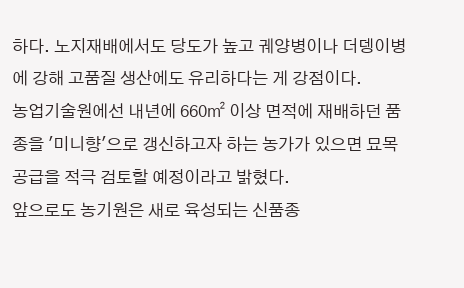하다. 노지재배에서도 당도가 높고 궤양병이나 더뎅이병에 강해 고품질 생산에도 유리하다는 게 강점이다.
농업기술원에선 내년에 660㎡ 이상 면적에 재배하던 품종을 '미니향'으로 갱신하고자 하는 농가가 있으면 묘목 공급을 적극 검토할 예정이라고 밝혔다.
앞으로도 농기원은 새로 육성되는 신품종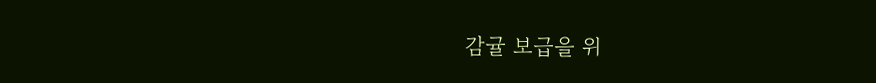감귤 보급을 위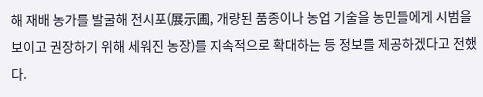해 재배 농가를 발굴해 전시포(展示圃, 개량된 품종이나 농업 기술을 농민들에게 시범을 보이고 권장하기 위해 세워진 농장)를 지속적으로 확대하는 등 정보를 제공하겠다고 전했다.